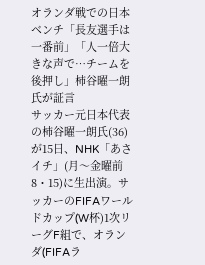オランダ戦での日本ベンチ「長友選手は一番前」「人一倍大きな声で…チームを後押し」柿谷曜一朗氏が証言
サッカー元日本代表の柿谷曜一朗氏(36)が15日、NHK「あさイチ」(月〜金曜前8・15)に生出演。サッカーのFIFAワールドカップ(W杯)1次リーグF組で、オランダ(FIFAラ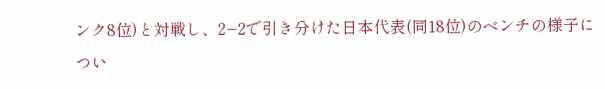ンク8位)と対戦し、2−2で引き分けた日本代表(同18位)のベンチの様子につい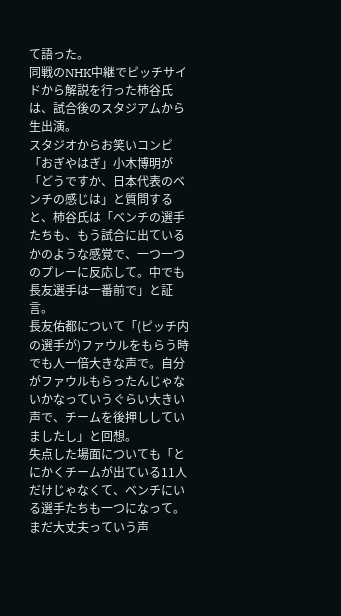て語った。
同戦のNHK中継でピッチサイドから解説を行った柿谷氏は、試合後のスタジアムから生出演。
スタジオからお笑いコンビ「おぎやはぎ」小木博明が「どうですか、日本代表のベンチの感じは」と質問すると、柿谷氏は「ベンチの選手たちも、もう試合に出ているかのような感覚で、一つ一つのプレーに反応して。中でも長友選手は一番前で」と証言。
長友佑都について「(ピッチ内の選手が)ファウルをもらう時でも人一倍大きな声で。自分がファウルもらったんじゃないかなっていうぐらい大きい声で、チームを後押ししていましたし」と回想。
失点した場面についても「とにかくチームが出ている11人だけじゃなくて、ベンチにいる選手たちも一つになって。まだ大丈夫っていう声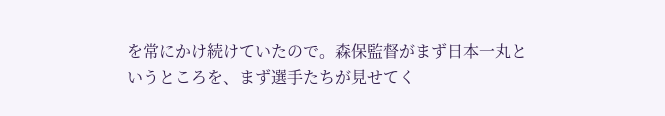を常にかけ続けていたので。森保監督がまず日本一丸というところを、まず選手たちが見せてく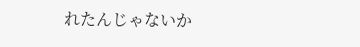れたんじゃないか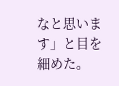なと思います」と目を細めた。